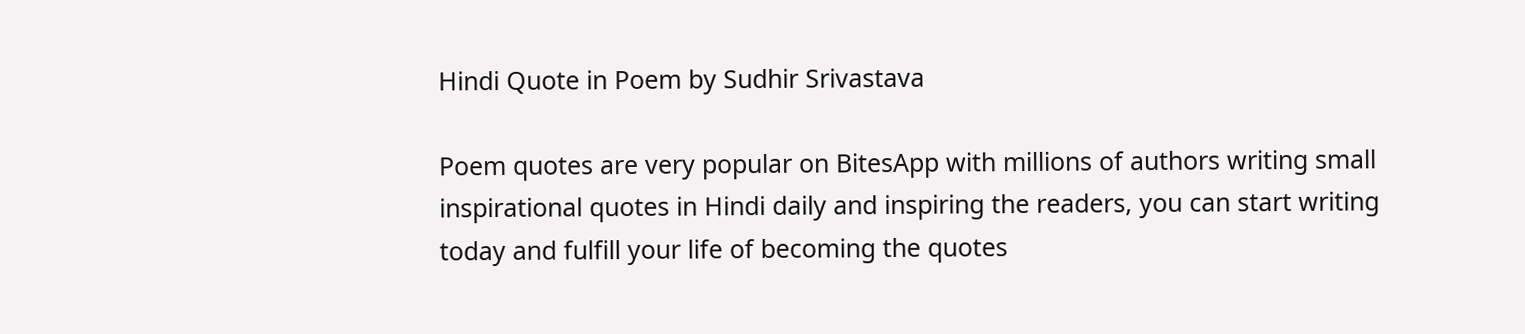Hindi Quote in Poem by Sudhir Srivastava

Poem quotes are very popular on BitesApp with millions of authors writing small inspirational quotes in Hindi daily and inspiring the readers, you can start writing today and fulfill your life of becoming the quotes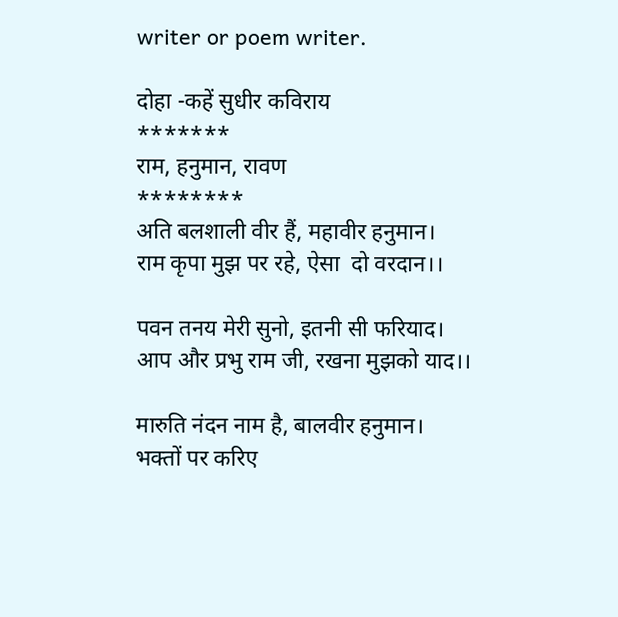writer or poem writer.

दोहा -कहें सुधीर कविराय
*******
राम, हनुमान, रावण
********
अति बलशाली वीर हैं, महावीर हनुमान।
राम कृपा मुझ पर रहे, ऐसा ‌ दो वरदान।।

पवन तनय मेरी सुनो, इतनी सी फरियाद।
आप और प्रभु राम जी, रखना मुझको याद।।

मारुति नंदन नाम है, बालवीर हनुमान।
भक्तों पर करिए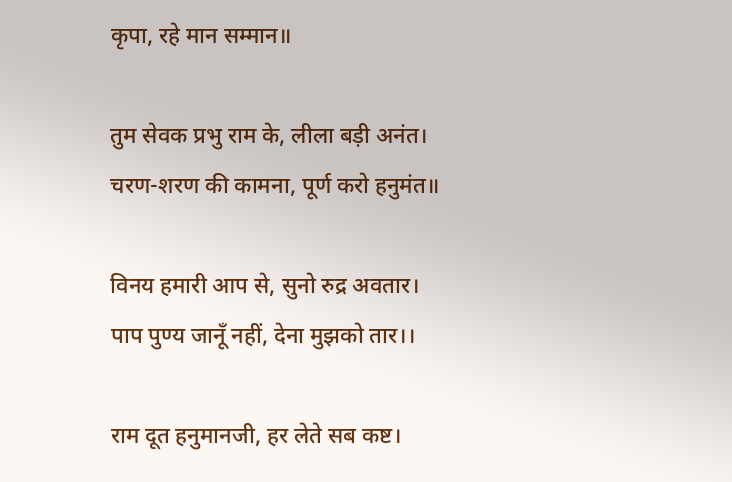कृपा, रहे मान सम्मान॥

तुम सेवक प्रभु राम के, लीला बड़ी अनंत।
चरण-शरण की कामना, पूर्ण करो हनुमंत॥

विनय हमारी आप से, सुनो‌ रुद्र अवतार।
पाप पुण्य जानूँ नहीं, देना मुझको तार।।

राम दूत हनुमानजी, हर लेते सब कष्ट।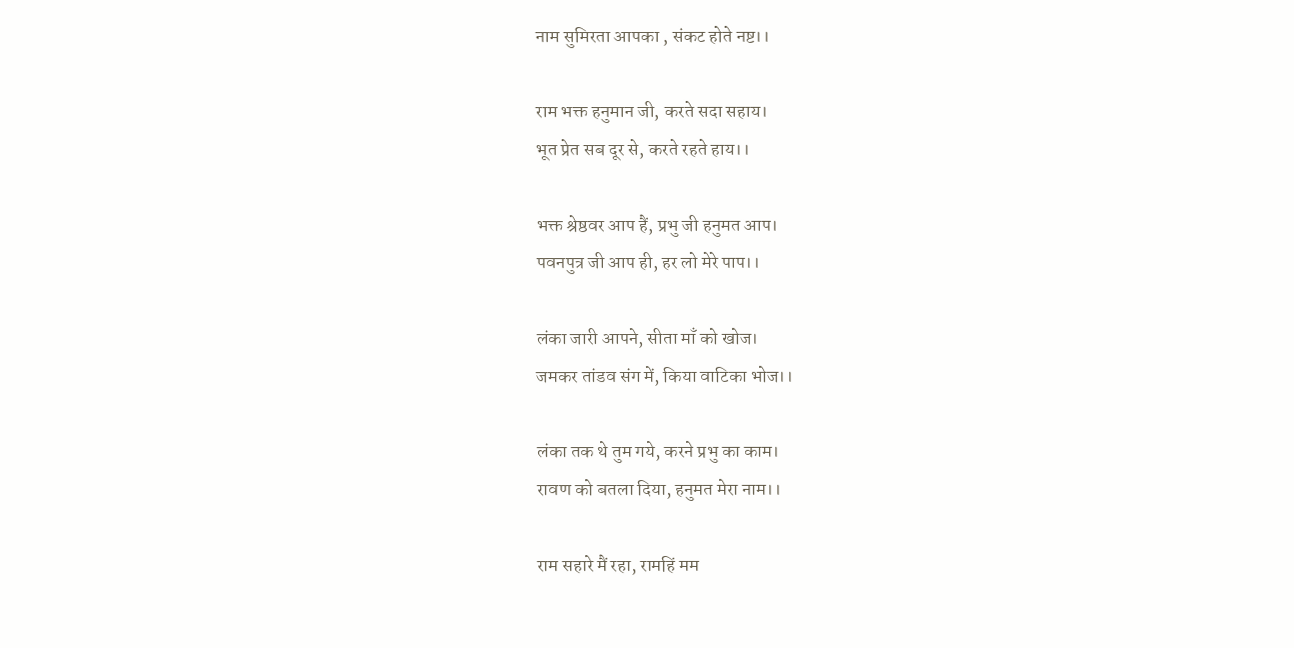नाम सुमिरता आपका , संकट होते नष्ट।।

राम भक्त हनुमान जी, करते सदा सहाय।
भूत प्रेत सब दूर से, करते रहते हाय।।

भक्त श्रेष्ठवर आप हैं, प्रभु जी हनुमत आप।
पवनपुत्र जी आप ही, हर लो मेरे पाप।।

लंका जारी आपने, सीता माँ को खोज।
जमकर तांडव संग में, किया वाटिका भोज।।

लंका तक थे तुम गये, करने प्रभु का काम।
रावण को बतला दिया, हनुमत मेरा नाम।।

राम सहारे मैं रहा, रामहिं मम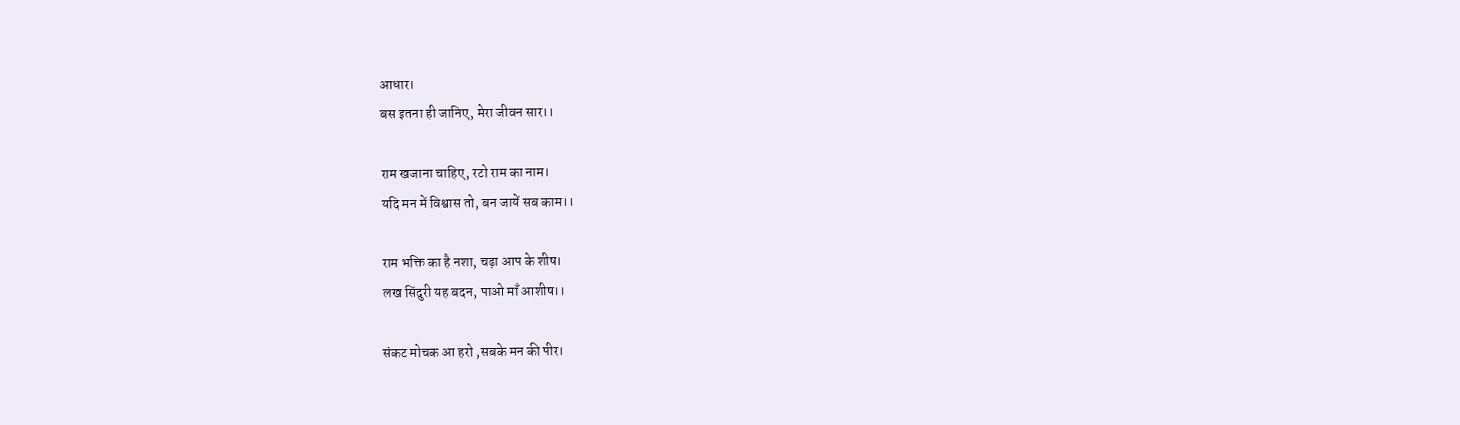आधार।
बस इतना ही जानिए, मेरा जीवन सार।।

राम खजाना चाहिए, रटो राम का नाम।
यदि मन में विश्वास तो, बन जायें सब काम।।

राम भक्ति का है नशा, चढ़ा आप के शीष।
लख सिंदुरी यह बदन, पाओ माँ आशीष।।

संकट मोचक आ हरो ,सबके मन की पीर।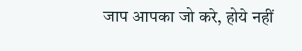जाप आपका जो करे, होये नहीं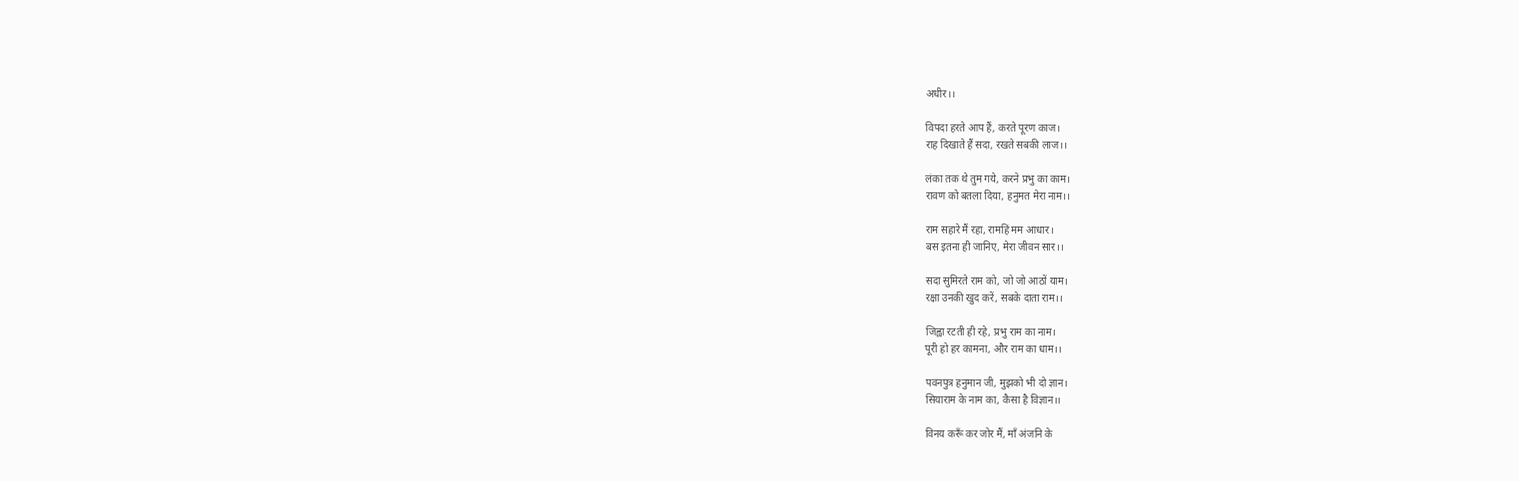अधीर।।

विपदा हरते आप हैं, करते पूरण काज।
राह दिखाते हैं सदा, रखते सबकी लाज।।

लंका तक थे तुम गये, करने प्रभु का काम।
रावण को बतला दिया, हनुमत मेरा नाम।।

राम सहारे मैं रहा, रामहिं मम आधार।
बस इतना ही जानिए, मेरा जीवन सार।।

सदा सुमिरते राम को, जो जो आठों याम।
रक्षा उनकी खुद करें, सबके दाता राम।।

जिह्वा रटती ही रहे, प्रभु राम का नाम।
पूरी हो हर कामना, और राम का धाम।।

पवनपुत्र हनुमान जी, मुझको भी दो ज्ञान।
सियाराम के नाम का, कैसा है विज्ञान।।

विनय करूँ कर जोर मैं, माँ अंजनि के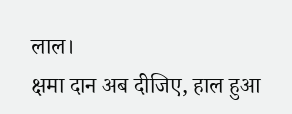लाल।
क्षमा दान अब दीजिए, हाल हुआ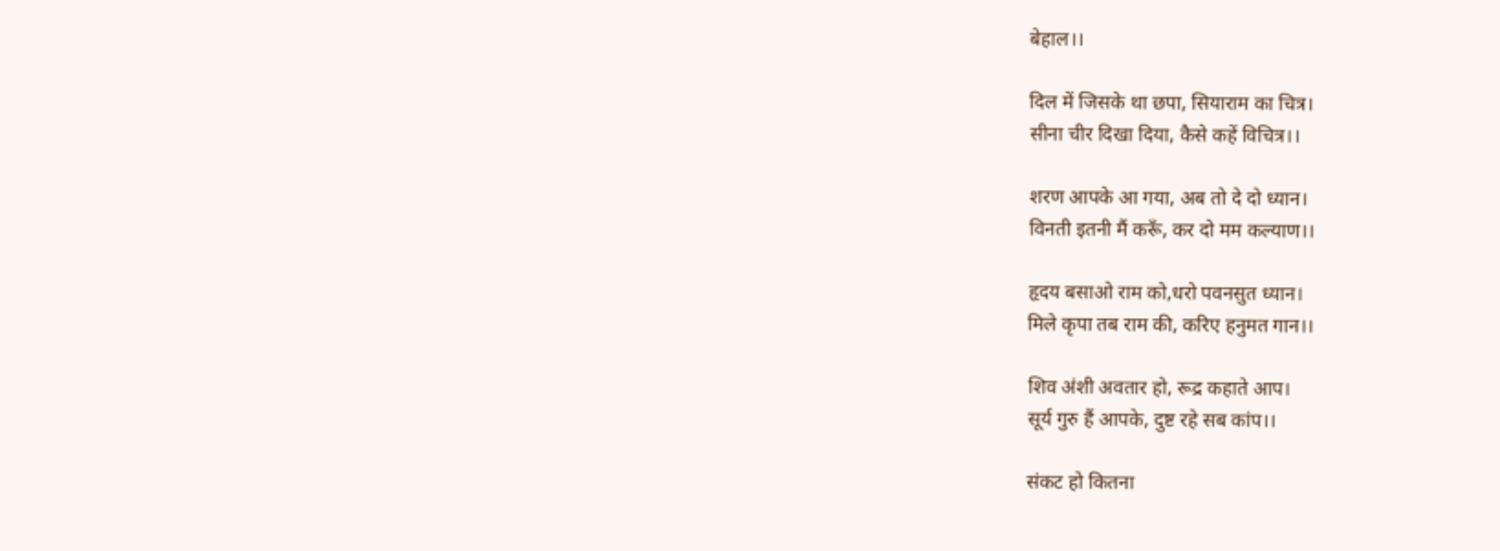बेहाल।।

दिल में जिसके था छपा, सियाराम का चित्र।
सीना चीर दिखा दिया, कैसे कहें विचित्र।।

शरण आपके आ गया, अब तो दे दो ध्यान।
विनती इतनी मैं करूँ, कर दो मम कल्याण।।

हृदय बसाओ राम को,धरो पवनसुत ध्यान।
मिले कृपा तब राम की, करिए हनुमत गान।।

शिव अंशी अवतार हो, रूद्र कहाते आप।
सूर्य गुरु हैं आपके, दुष्ट रहे सब कांप।।

संकट हो कितना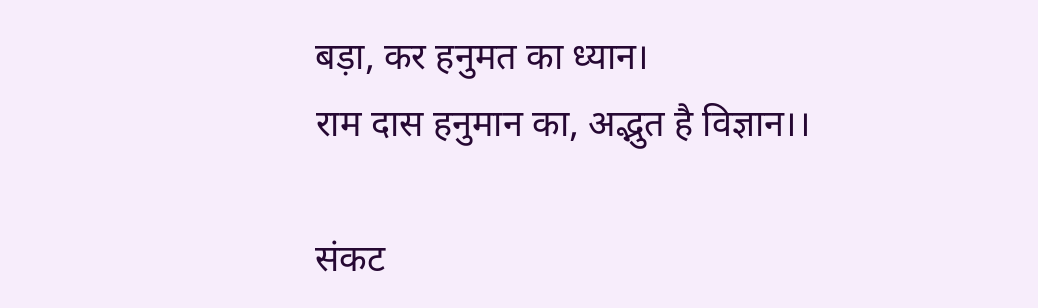बड़ा, कर हनुमत का ध्यान।
राम दास हनुमान का, अद्भुत है‌ विज्ञान।।

संकट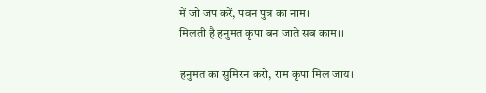में जो जप करें, पवन पुत्र का नाम।
मिलती है हनुमत कृपा बन जाते सब काम।।

हनुमत का सुमिरन करो, राम कृपा मिल जाय।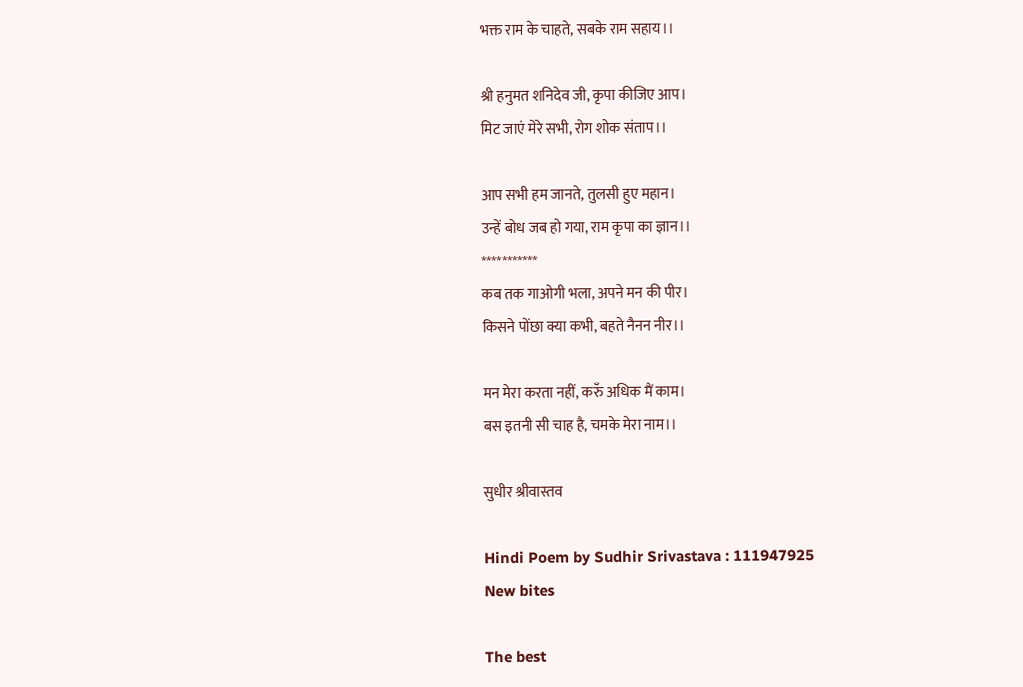भक्त राम के चाहते, सबके राम सहाय।।

श्री हनुमत शनिदेव जी, कृपा कीजिए आप।
मिट जाएं मेरे सभी, रोग शोक संताप।।

आप सभी हम जानते, तुलसी हुए महान।
उन्हें बोध जब हो गया, राम कृपा का ज्ञान।।
***********
कब तक गाओगी भला, अपने मन की पीर।
किसने पोंछा क्या कभी, बहते नैनन नीर।।

मन मेरा करता नहीं, करुँ अधिक मैं काम।
बस इतनी सी चाह है, चमके मेरा नाम।।

सुधीर श्रीवास्तव

Hindi Poem by Sudhir Srivastava : 111947925
New bites

The best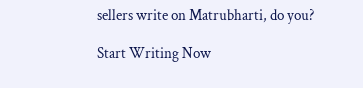sellers write on Matrubharti, do you?

Start Writing Now